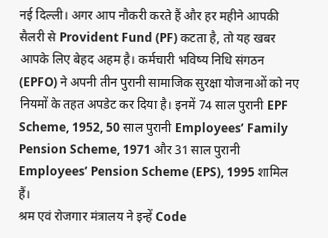नई दिल्ली। अगर आप नौकरी करते हैं और हर महीने आपकी सैलरी से Provident Fund (PF) कटता है, तो यह खबर आपके लिए बेहद अहम है। कर्मचारी भविष्य निधि संगठन (EPFO) ने अपनी तीन पुरानी सामाजिक सुरक्षा योजनाओं को नए नियमों के तहत अपडेट कर दिया है। इनमें 74 साल पुरानी EPF Scheme, 1952, 50 साल पुरानी Employees’ Family Pension Scheme, 1971 और 31 साल पुरानी Employees’ Pension Scheme (EPS), 1995 शामिल हैं।
श्रम एवं रोजगार मंत्रालय ने इन्हें Code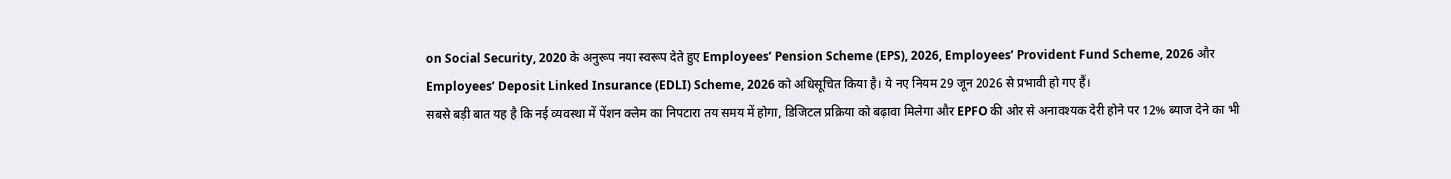on Social Security, 2020 के अनुरूप नया स्वरूप देते हुए Employees’ Pension Scheme (EPS), 2026, Employees’ Provident Fund Scheme, 2026 और Employees’ Deposit Linked Insurance (EDLI) Scheme, 2026 को अधिसूचित किया है। ये नए नियम 29 जून 2026 से प्रभावी हो गए हैं।
सबसे बड़ी बात यह है कि नई व्यवस्था में पेंशन क्लेम का निपटारा तय समय में होगा, डिजिटल प्रक्रिया को बढ़ावा मिलेगा और EPFO की ओर से अनावश्यक देरी होने पर 12% ब्याज देने का भी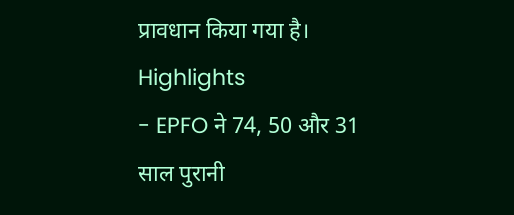प्रावधान किया गया है।
Highlights
- EPFO ने 74, 50 और 31 साल पुरानी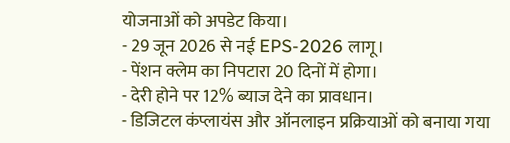योजनाओं को अपडेट किया।
- 29 जून 2026 से नई EPS-2026 लागू।
- पेंशन क्लेम का निपटारा 20 दिनों में होगा।
- देरी होने पर 12% ब्याज देने का प्रावधान।
- डिजिटल कंप्लायंस और ऑनलाइन प्रक्रियाओं को बनाया गया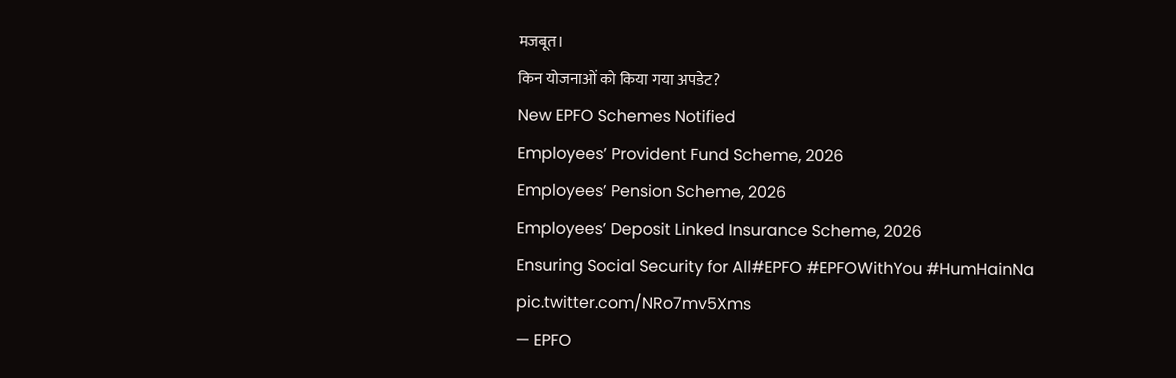मजबूत।
किन योजनाओं को किया गया अपडेट?
New EPFO Schemes Notified
Employees’ Provident Fund Scheme, 2026
Employees’ Pension Scheme, 2026
Employees’ Deposit Linked Insurance Scheme, 2026
Ensuring Social Security for All#EPFO #EPFOWithYou #HumHainNa pic.twitter.com/NRo7mv5Xms
— EPFO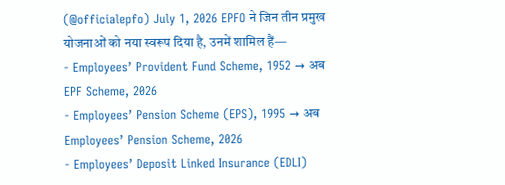(@officialepfo) July 1, 2026 EPFO ने जिन तीन प्रमुख योजनाओं को नया स्वरूप दिया है, उनमें शामिल हैं—
- Employees’ Provident Fund Scheme, 1952 → अब EPF Scheme, 2026
- Employees’ Pension Scheme (EPS), 1995 → अब Employees’ Pension Scheme, 2026
- Employees’ Deposit Linked Insurance (EDLI)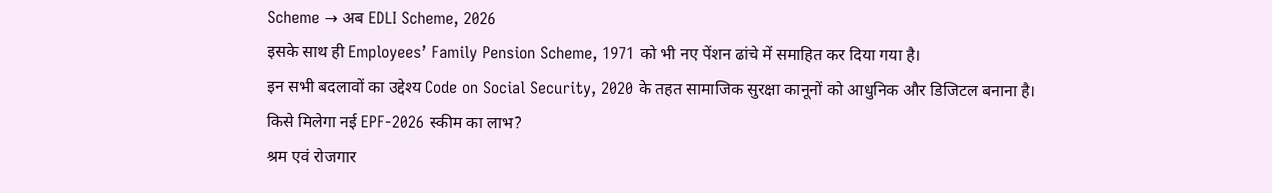Scheme → अब EDLI Scheme, 2026
इसके साथ ही Employees’ Family Pension Scheme, 1971 को भी नए पेंशन ढांचे में समाहित कर दिया गया है।
इन सभी बदलावों का उद्देश्य Code on Social Security, 2020 के तहत सामाजिक सुरक्षा कानूनों को आधुनिक और डिजिटल बनाना है।
किसे मिलेगा नई EPF-2026 स्कीम का लाभ?
श्रम एवं रोजगार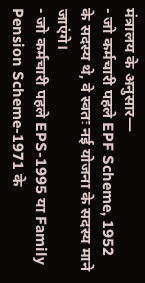मंत्रालय के अनुसार—
- जो कर्मचारी पहले EPF Scheme, 1952 के सदस्य थे, वे स्वतः नई योजना के सदस्य माने जाएंगे।
- जो कर्मचारी पहले EPS-1995 या Family Pension Scheme-1971 के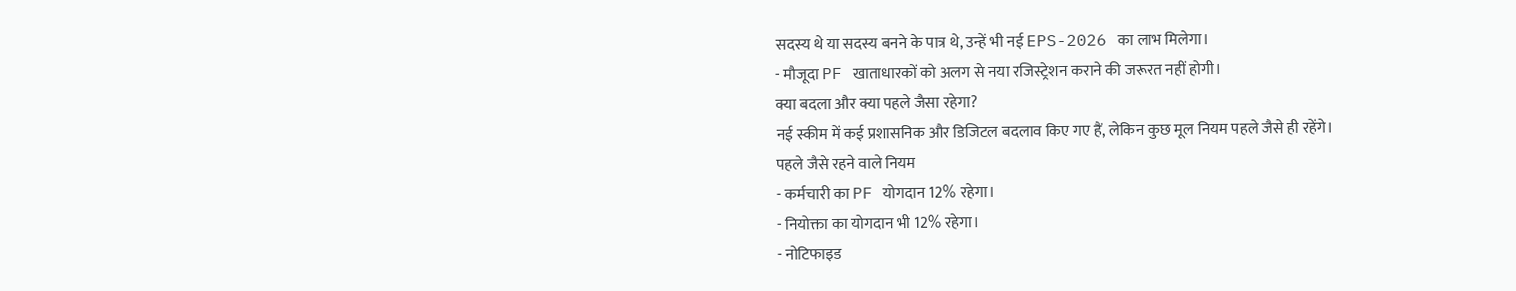सदस्य थे या सदस्य बनने के पात्र थे, उन्हें भी नई EPS-2026 का लाभ मिलेगा।
- मौजूदा PF खाताधारकों को अलग से नया रजिस्ट्रेशन कराने की जरूरत नहीं होगी।
क्या बदला और क्या पहले जैसा रहेगा?
नई स्कीम में कई प्रशासनिक और डिजिटल बदलाव किए गए हैं, लेकिन कुछ मूल नियम पहले जैसे ही रहेंगे।
पहले जैसे रहने वाले नियम
- कर्मचारी का PF योगदान 12% रहेगा।
- नियोक्ता का योगदान भी 12% रहेगा।
- नोटिफाइड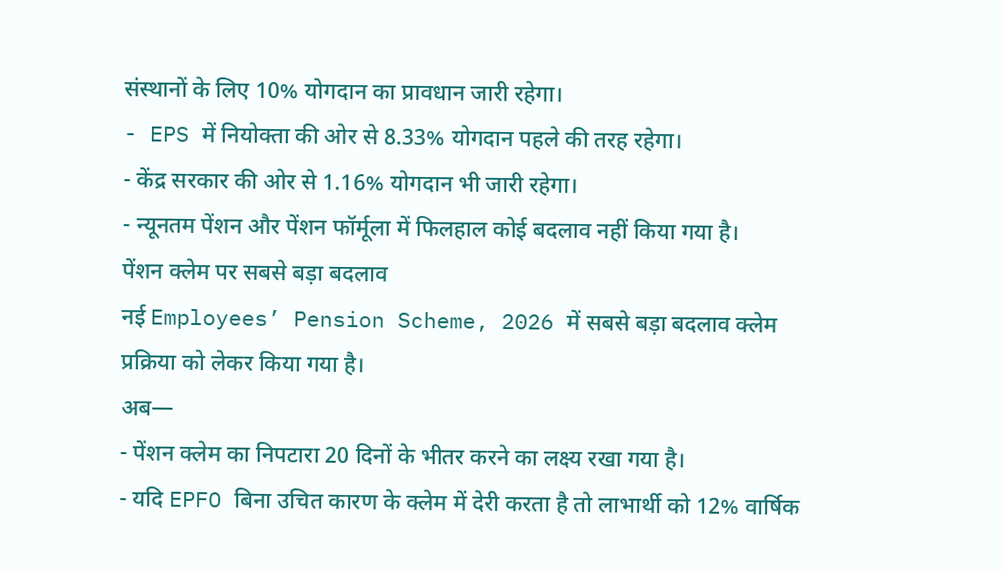संस्थानों के लिए 10% योगदान का प्रावधान जारी रहेगा।
- EPS में नियोक्ता की ओर से 8.33% योगदान पहले की तरह रहेगा।
- केंद्र सरकार की ओर से 1.16% योगदान भी जारी रहेगा।
- न्यूनतम पेंशन और पेंशन फॉर्मूला में फिलहाल कोई बदलाव नहीं किया गया है।
पेंशन क्लेम पर सबसे बड़ा बदलाव
नई Employees’ Pension Scheme, 2026 में सबसे बड़ा बदलाव क्लेम प्रक्रिया को लेकर किया गया है।
अब—
- पेंशन क्लेम का निपटारा 20 दिनों के भीतर करने का लक्ष्य रखा गया है।
- यदि EPFO बिना उचित कारण के क्लेम में देरी करता है तो लाभार्थी को 12% वार्षिक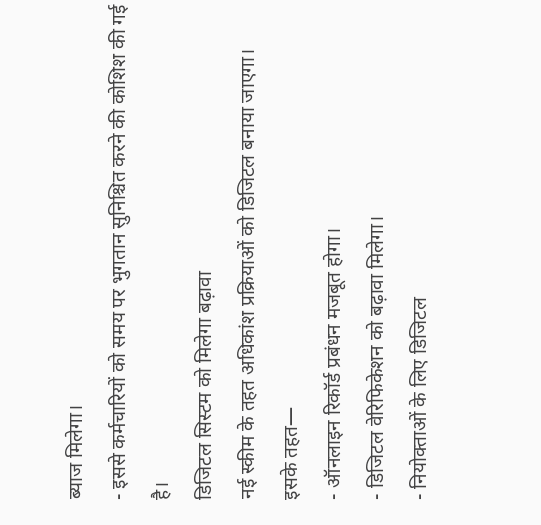ब्याज मिलेगा।
- इससे कर्मचारियों को समय पर भुगतान सुनिश्चित करने की कोशिश की गई है।
डिजिटल सिस्टम को मिलेगा बढ़ावा
नई स्कीम के तहत अधिकांश प्रक्रियाओं को डिजिटल बनाया जाएगा।
इसके तहत—
- ऑनलाइन रिकॉर्ड प्रबंधन मजबूत होगा।
- डिजिटल वेरिफिकेशन को बढ़ावा मिलेगा।
- नियोक्ताओं के लिए डिजिटल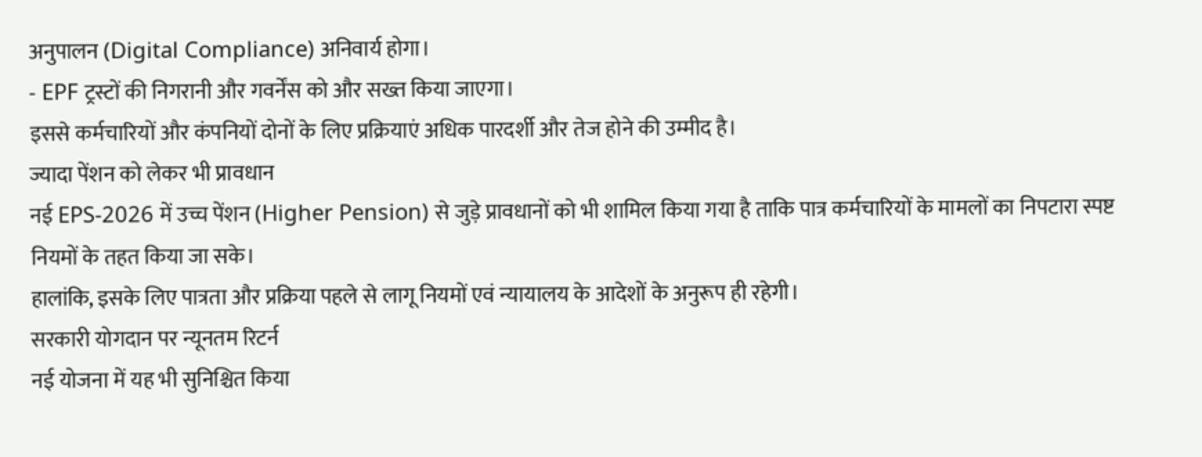अनुपालन (Digital Compliance) अनिवार्य होगा।
- EPF ट्रस्टों की निगरानी और गवर्नेंस को और सख्त किया जाएगा।
इससे कर्मचारियों और कंपनियों दोनों के लिए प्रक्रियाएं अधिक पारदर्शी और तेज होने की उम्मीद है।
ज्यादा पेंशन को लेकर भी प्रावधान
नई EPS-2026 में उच्च पेंशन (Higher Pension) से जुड़े प्रावधानों को भी शामिल किया गया है ताकि पात्र कर्मचारियों के मामलों का निपटारा स्पष्ट नियमों के तहत किया जा सके।
हालांकि, इसके लिए पात्रता और प्रक्रिया पहले से लागू नियमों एवं न्यायालय के आदेशों के अनुरूप ही रहेगी।
सरकारी योगदान पर न्यूनतम रिटर्न
नई योजना में यह भी सुनिश्चित किया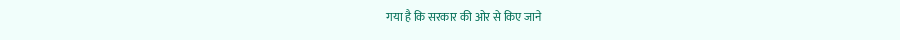गया है कि सरकार की ओर से किए जाने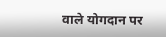वाले योगदान पर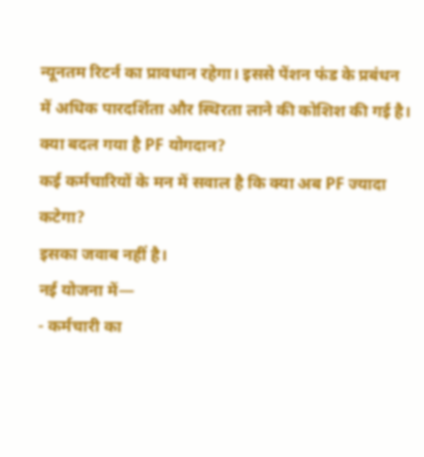न्यूनतम रिटर्न का प्रावधान रहेगा। इससे पेंशन फंड के प्रबंधन में अधिक पारदर्शिता और स्थिरता लाने की कोशिश की गई है।
क्या बदल गया है PF योगदान?
कई कर्मचारियों के मन में सवाल है कि क्या अब PF ज्यादा कटेगा?
इसका जवाब नहीं है।
नई योजना में—
- कर्मचारी का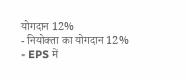योगदान 12%
- नियोक्ता का योगदान 12%
- EPS में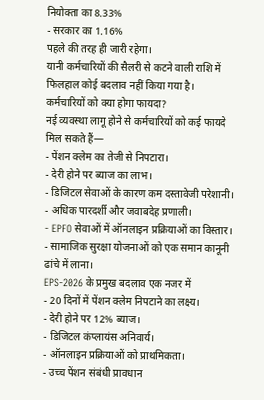नियोक्ता का 8.33%
- सरकार का 1.16%
पहले की तरह ही जारी रहेगा।
यानी कर्मचारियों की सैलरी से कटने वाली राशि में फिलहाल कोई बदलाव नहीं किया गया है।
कर्मचारियों को क्या होगा फायदा?
नई व्यवस्था लागू होने से कर्मचारियों को कई फायदे मिल सकते हैं—
- पेंशन क्लेम का तेजी से निपटारा।
- देरी होने पर ब्याज का लाभ।
- डिजिटल सेवाओं के कारण कम दस्तावेजी परेशानी।
- अधिक पारदर्शी और जवाबदेह प्रणाली।
- EPFO सेवाओं में ऑनलाइन प्रक्रियाओं का विस्तार।
- सामाजिक सुरक्षा योजनाओं को एक समान कानूनी ढांचे में लाना।
EPS-2026 के प्रमुख बदलाव एक नजर में
- 20 दिनों में पेंशन क्लेम निपटाने का लक्ष्य।
- देरी होने पर 12% ब्याज।
- डिजिटल कंप्लायंस अनिवार्य।
- ऑनलाइन प्रक्रियाओं को प्राथमिकता।
- उच्च पेंशन संबंधी प्रावधान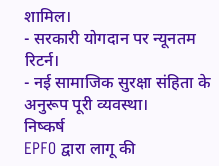शामिल।
- सरकारी योगदान पर न्यूनतम रिटर्न।
- नई सामाजिक सुरक्षा संहिता के अनुरूप पूरी व्यवस्था।
निष्कर्ष
EPFO द्वारा लागू की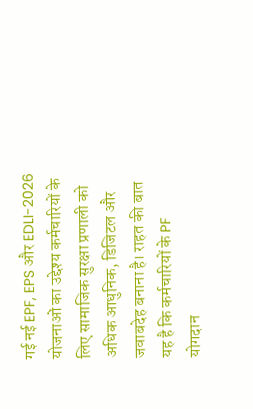गई नई EPF, EPS और EDLI-2026 योजनाओं का उद्देश्य कर्मचारियों के लिए सामाजिक सुरक्षा प्रणाली को अधिक आधुनिक, डिजिटल और जवाबदेह बनाना है। राहत की बात यह है कि कर्मचारियों के PF योगदान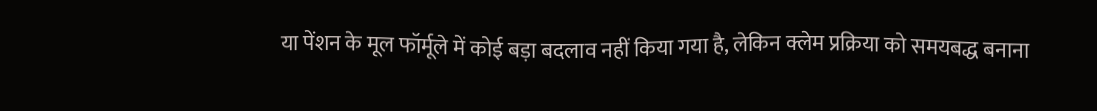या पेंशन के मूल फॉर्मूले में कोई बड़ा बदलाव नहीं किया गया है, लेकिन क्लेम प्रक्रिया को समयबद्ध बनाना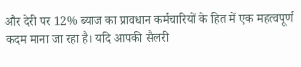और देरी पर 12% ब्याज का प्रावधान कर्मचारियों के हित में एक महत्वपूर्ण कदम माना जा रहा है। यदि आपकी सैलरी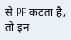से PF कटता है, तो इन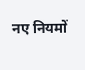नए नियमों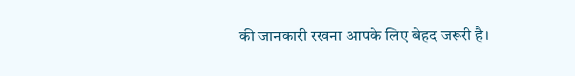की जानकारी रखना आपके लिए बेहद जरूरी है।